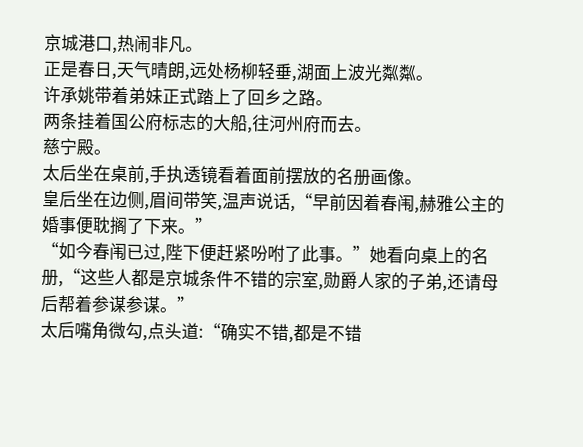京城港口,热闹非凡。
正是春日,天气晴朗,远处杨柳轻垂,湖面上波光粼粼。
许承姚带着弟妹正式踏上了回乡之路。
两条挂着国公府标志的大船,往河州府而去。
慈宁殿。
太后坐在桌前,手执透镜看着面前摆放的名册画像。
皇后坐在边侧,眉间带笑,温声说话,“早前因着春闱,赫雅公主的婚事便耽搁了下来。”
“如今春闱已过,陛下便赶紧吩咐了此事。”她看向桌上的名册,“这些人都是京城条件不错的宗室,勋爵人家的子弟,还请母后帮着参谋参谋。”
太后嘴角微勾,点头道:“确实不错,都是不错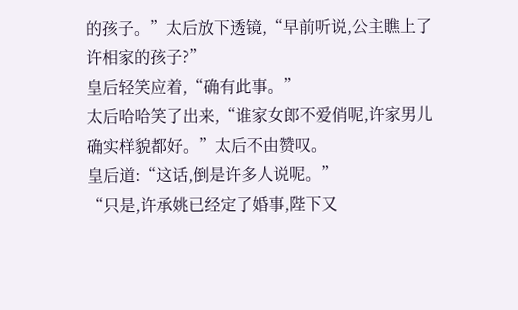的孩子。”太后放下透镜,“早前听说,公主瞧上了许相家的孩子?”
皇后轻笑应着,“确有此事。”
太后哈哈笑了出来,“谁家女郎不爱俏呢,许家男儿确实样貌都好。”太后不由赞叹。
皇后道:“这话,倒是许多人说呢。”
“只是,许承姚已经定了婚事,陛下又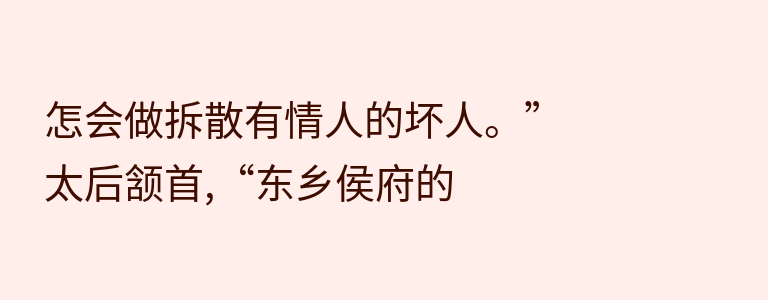怎会做拆散有情人的坏人。”
太后颔首,“东乡侯府的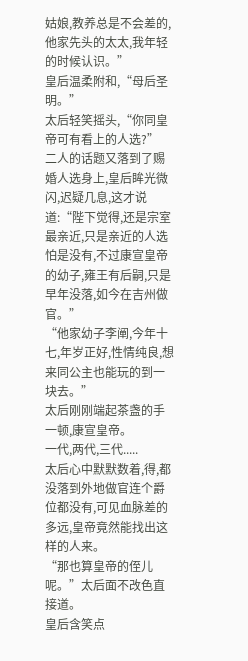姑娘,教养总是不会差的,他家先头的太太,我年轻的时候认识。”
皇后温柔附和,“母后圣明。”
太后轻笑摇头,“你同皇帝可有看上的人选?”
二人的话题又落到了赐婚人选身上,皇后眸光微闪,迟疑几息,这才说道:“陛下觉得,还是宗室最亲近,只是亲近的人选怕是没有,不过康宣皇帝的幼子,雍王有后嗣,只是早年没落,如今在吉州做官。”
“他家幼子李阐,今年十七,年岁正好,性情纯良,想来同公主也能玩的到一块去。”
太后刚刚端起茶盏的手一顿,康宣皇帝。
一代,两代,三代.....
太后心中默默数着,得,都没落到外地做官连个爵位都没有,可见血脉差的多远,皇帝竟然能找出这样的人来。
“那也算皇帝的侄儿呢。”太后面不改色直接道。
皇后含笑点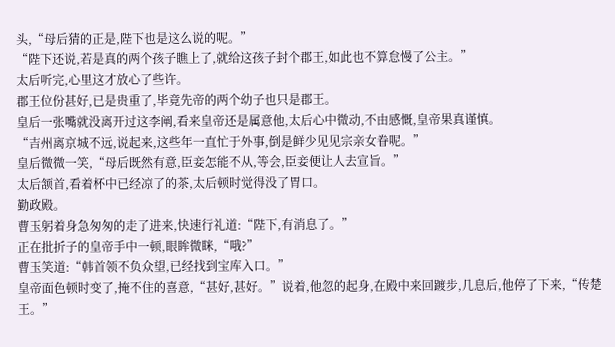头,“母后猜的正是,陛下也是这么说的呢。”
“陛下还说,若是真的两个孩子瞧上了,就给这孩子封个郡王,如此也不算怠慢了公主。”
太后听完,心里这才放心了些许。
郡王位份甚好,已是贵重了,毕竟先帝的两个幼子也只是郡王。
皇后一张嘴就没离开过这李阐,看来皇帝还是属意他,太后心中微动,不由感慨,皇帝果真谨慎。
“吉州离京城不远,说起来,这些年一直忙于外事,倒是鲜少见见宗亲女眷呢。”
皇后微微一笑,“母后既然有意,臣妾怎能不从,等会,臣妾便让人去宣旨。”
太后颔首,看着杯中已经凉了的茶,太后顿时觉得没了胃口。
勤政殿。
曹玉躬着身急匆匆的走了进来,快速行礼道:“陛下,有消息了。”
正在批折子的皇帝手中一顿,眼眸微眯,“哦?”
曹玉笑道:“韩首领不负众望,已经找到宝库入口。”
皇帝面色顿时变了,掩不住的喜意,“甚好,甚好。”说着,他忽的起身,在殿中来回踱步,几息后,他停了下来,“传楚王。”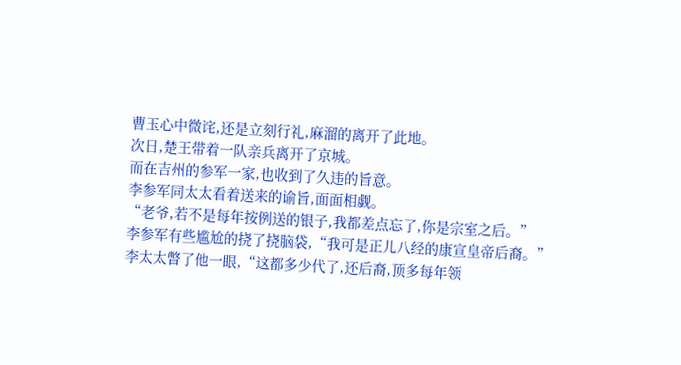曹玉心中微诧,还是立刻行礼,麻溜的离开了此地。
次日,楚王带着一队亲兵离开了京城。
而在吉州的参军一家,也收到了久违的旨意。
李参军同太太看着送来的谕旨,面面相觑。
“老爷,若不是每年按例送的银子,我都差点忘了,你是宗室之后。”
李参军有些尴尬的挠了挠脑袋,“我可是正儿八经的康宣皇帝后裔。”
李太太瞥了他一眼,“这都多少代了,还后裔,顶多每年领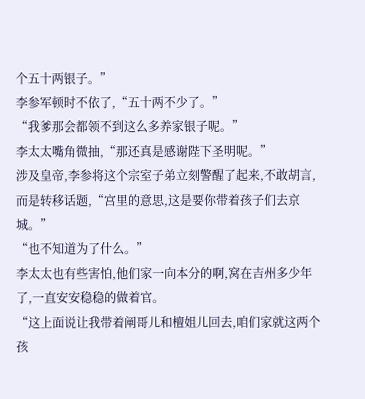个五十两银子。”
李参军顿时不依了,“五十两不少了。”
“我爹那会都领不到这么多养家银子呢。”
李太太嘴角微抽,“那还真是感谢陛下圣明呢。”
涉及皇帝,李参将这个宗室子弟立刻警醒了起来,不敢胡言,而是转移话题,“宫里的意思,这是要你带着孩子们去京城。”
“也不知道为了什么。”
李太太也有些害怕,他们家一向本分的啊,窝在吉州多少年了,一直安安稳稳的做着官。
“这上面说让我带着阐哥儿和檀姐儿回去,咱们家就这两个孩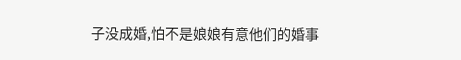子没成婚,怕不是娘娘有意他们的婚事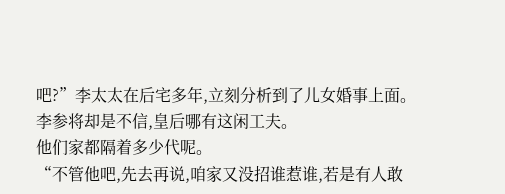吧?”李太太在后宅多年,立刻分析到了儿女婚事上面。
李参将却是不信,皇后哪有这闲工夫。
他们家都隔着多少代呢。
“不管他吧,先去再说,咱家又没招谁惹谁,若是有人敢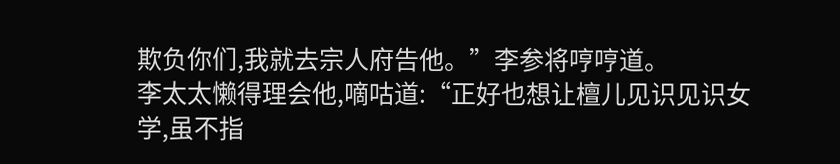欺负你们,我就去宗人府告他。”李参将哼哼道。
李太太懒得理会他,嘀咕道:“正好也想让檀儿见识见识女学,虽不指